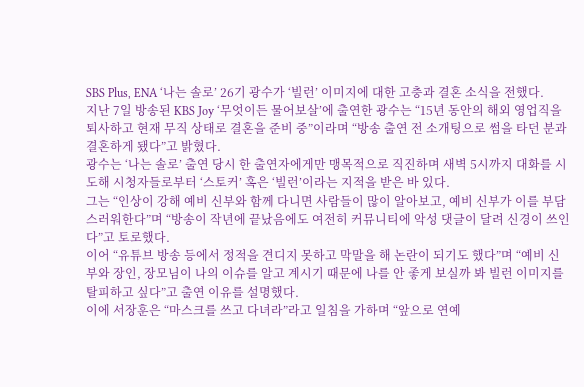SBS Plus, ENA ‘나는 솔로’ 26기 광수가 ‘빌런’ 이미지에 대한 고충과 결혼 소식을 전했다.
지난 7일 방송된 KBS Joy ‘무엇이든 물어보살’에 출연한 광수는 “15년 동안의 해외 영업직을 퇴사하고 현재 무직 상태로 결혼을 준비 중”이라며 “방송 출연 전 소개팅으로 썸을 타던 분과 결혼하게 됐다”고 밝혔다.
광수는 ‘나는 솔로’ 출연 당시 한 출연자에게만 맹목적으로 직진하며 새벽 5시까지 대화를 시도해 시청자들로부터 ‘스토커’ 혹은 ‘빌런’이라는 지적을 받은 바 있다.
그는 “인상이 강해 예비 신부와 함께 다니면 사람들이 많이 알아보고, 예비 신부가 이를 부담스러워한다”며 “방송이 작년에 끝났음에도 여전히 커뮤니티에 악성 댓글이 달려 신경이 쓰인다”고 토로했다.
이어 “유튜브 방송 등에서 정적을 견디지 못하고 막말을 해 논란이 되기도 했다”며 “예비 신부와 장인, 장모님이 나의 이슈를 알고 계시기 때문에 나를 안 좋게 보실까 봐 빌런 이미지를 탈피하고 싶다”고 출연 이유를 설명했다.
이에 서장훈은 “마스크를 쓰고 다녀라”라고 일침을 가하며 “앞으로 연예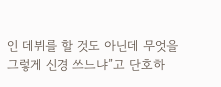인 데뷔를 할 것도 아닌데 무엇을 그렇게 신경 쓰느냐”고 단호하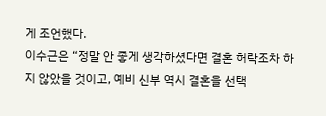게 조언했다.
이수근은 “정말 안 좋게 생각하셨다면 결혼 허락조차 하지 않았을 것이고, 예비 신부 역시 결혼을 선택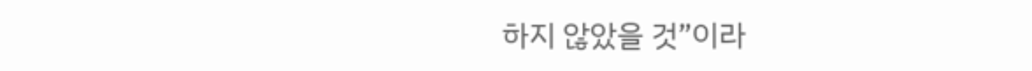하지 않았을 것”이라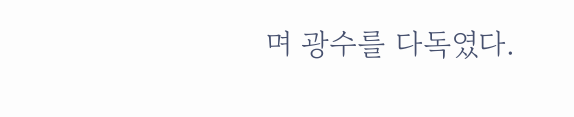며 광수를 다독였다.